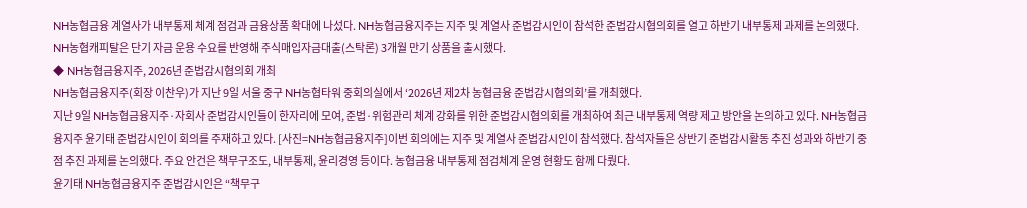NH농협금융 계열사가 내부통제 체계 점검과 금융상품 확대에 나섰다. NH농협금융지주는 지주 및 계열사 준법감시인이 참석한 준법감시협의회를 열고 하반기 내부통제 과제를 논의했다. NH농협캐피탈은 단기 자금 운용 수요를 반영해 주식매입자금대출(스탁론) 3개월 만기 상품을 출시했다.
◆ NH농협금융지주, 2026년 준법감시협의회 개최
NH농협금융지주(회장 이찬우)가 지난 9일 서울 중구 NH농협타워 중회의실에서 ‘2026년 제2차 농협금융 준법감시협의회’를 개최했다.
지난 9일 NH농협금융지주·자회사 준법감시인들이 한자리에 모여, 준법·위험관리 체계 강화를 위한 준법감시협의회를 개최하여 최근 내부통제 역량 제고 방안을 논의하고 있다. NH농협금융지주 윤기태 준법감시인이 회의를 주재하고 있다. [사진=NH농협금융지주]이번 회의에는 지주 및 계열사 준법감시인이 참석했다. 참석자들은 상반기 준법감시활동 추진 성과와 하반기 중점 추진 과제를 논의했다. 주요 안건은 책무구조도, 내부통제, 윤리경영 등이다. 농협금융 내부통제 점검체계 운영 현황도 함께 다뤘다.
윤기태 NH농협금융지주 준법감시인은 “책무구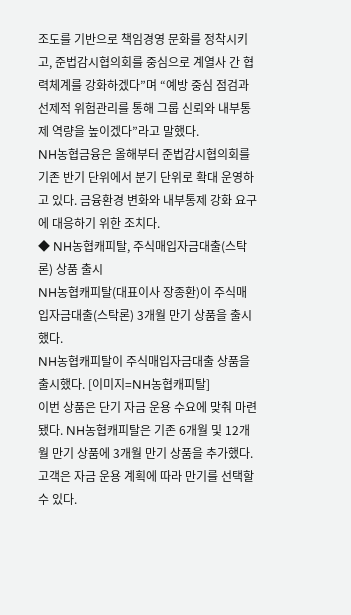조도를 기반으로 책임경영 문화를 정착시키고, 준법감시협의회를 중심으로 계열사 간 협력체계를 강화하겠다”며 “예방 중심 점검과 선제적 위험관리를 통해 그룹 신뢰와 내부통제 역량을 높이겠다”라고 말했다.
NH농협금융은 올해부터 준법감시협의회를 기존 반기 단위에서 분기 단위로 확대 운영하고 있다. 금융환경 변화와 내부통제 강화 요구에 대응하기 위한 조치다.
◆ NH농협캐피탈, 주식매입자금대출(스탁론) 상품 출시
NH농협캐피탈(대표이사 장종환)이 주식매입자금대출(스탁론) 3개월 만기 상품을 출시했다.
NH농협캐피탈이 주식매입자금대출 상품을 출시했다. [이미지=NH농협캐피탈]
이번 상품은 단기 자금 운용 수요에 맞춰 마련됐다. NH농협캐피탈은 기존 6개월 및 12개월 만기 상품에 3개월 만기 상품을 추가했다. 고객은 자금 운용 계획에 따라 만기를 선택할 수 있다.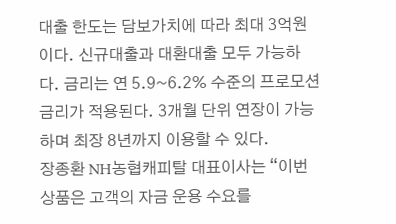대출 한도는 담보가치에 따라 최대 3억원이다. 신규대출과 대환대출 모두 가능하다. 금리는 연 5.9~6.2% 수준의 프로모션 금리가 적용된다. 3개월 단위 연장이 가능하며 최장 8년까지 이용할 수 있다.
장종환 NH농협캐피탈 대표이사는 “이번 상품은 고객의 자금 운용 수요를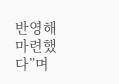반영해 마련했다”며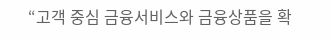“고객 중심 금융서비스와 금융상품을 확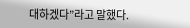대하겠다”라고 말했다.